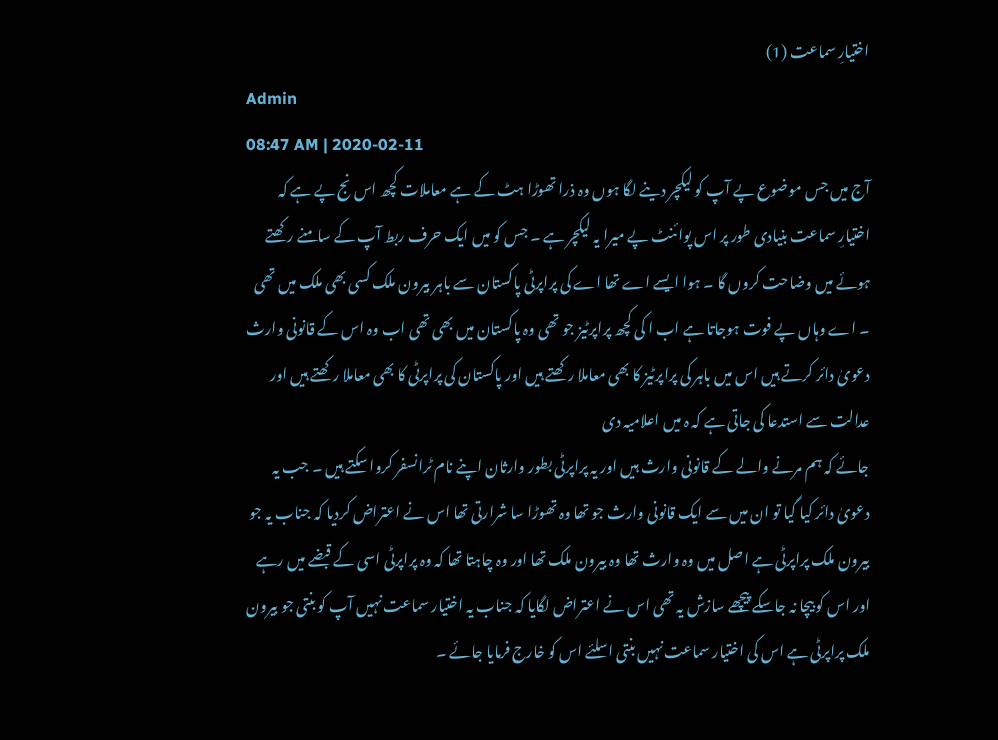اختیارِ سماعت (1)
Admin
08:47 AM | 2020-02-11
آج میں جس موضوع پے آپ کو لیکچر دینے لگا ہوں وہ ذرا تھوڑا ہٹ کے ہے معاملات کچھ اس نج پے ہے کہ اختیارِ سماعت بنیادی طور پر اس پوائنٹ پے میرا یہ لیکچر ہے ۔ جس کو میں ایک حرف ربط آپ کے سامنے رکھتے ہوئے میں وضاحت کروں گا ۔ ہوا ایسے اے تھا اے کی پراپرٹی پاکستان سے باہر بیرون ملک کسی بھی ملک میں تھی ۔ اے وہاں پے فوت ہوجاتا ہے اب ا کی کچھ پراپرٹیز جو تھی وہ پاکستان میں بھی تھی اب وہ اس کے قانونی وارث دعویٰ دائر کرتے ہیں اس میں باہر کی پراپرٹیز کا بھی معاملا رکھتے ہیں اور پاکستان کی پراپرٹی کا بھی معاملا رکھتے ہیں اور عدالت سے استدعا کی جاتی ہے کہ ہ میں اعلامیہ دی
جائے کہ ہم مرنے والے کے قانونی وارث ہیں اور یہ پراپرٹی بطور وارثان اپنے نام ٹرانسفر کروا سکتے ہیں ۔ جب یہ دعویٰ دائر کیا گیا تو ان میں سے ایک قانونی وارث جو تھا وہ تھوڑا سا شرارتی تھا اس نے اعتراض کردیا کہ جناب یہ جو بیرون ملک پراپرٹی ہے اصل میں وہ وارث تھا وہ بیرون ملک تھا اور وہ چاہتا تھا کہ وہ پراپرٹی اسی کے قبضے میں رہے اور اس کو بیچا نہ جاسکے پیچھے سازش یہ تھی اس نے اعتراض لگایا کہ جناب یہ اختیار سماعت نہیں آپ کو بنتی جو بیرون ملک پراپرٹی ہے اس کی اختیار سماعت نہیں بنتی اسلئے اس کو خارج فرمایا جائے ۔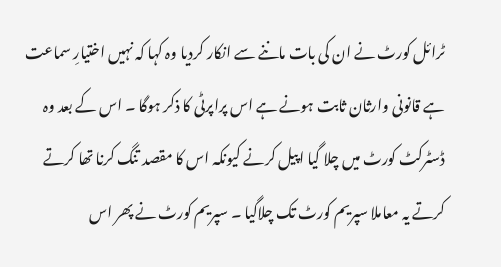ٹرائل کورٹ نے ان کی بات ماننے سے انکار کردیا وہ کہا کہ نہیں اختیارِ سماعت ہے قانونی وارثان ثابت ہونے ہے اس پراپرٹی کا ذکر ہوگا ۔ اس کے بعد وہ ڈسٹرکٹ کورٹ میں چلا گیا اپیل کرنے کیونکہ اس کا مقصد تنگ کرنا تھا کرتے کرتے یہ معاملا سپریم کورٹ تک چلاگیا ۔ سپریم کورٹ نے پھر اس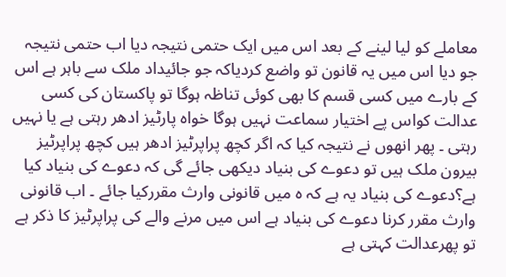معاملے کو لیا لینے کے بعد اس میں ایک حتمی نتیجہ دیا اب حتمی نتیجہ جو دیا اس میں یہ قانون تو واضع کردیاکہ جو جائیداد ملک سے باہر ہے اس کے بارے میں کسی قسم کا بھی کوئی تناظہ ہوگا تو پاکستان کی کسی عدالت کواس پے اختیار سماعت نہیں ہوگا خواہ پارٹیز ادھر رہتی ہے یا نہیں رہتی ۔ پھر انھوں نے نتیجہ کیا کہ اگر کچھ پراپرٹیز ادھر ہیں کچھ پراپرٹیز بیرون ملک ہیں تو دعوے کی بنیاد دیکھی جائے گی کہ دعوے کی بنیاد کیا ہے؟دعوے کی بنیاد یہ ہے کہ ہ میں قانونی وارث مقررکیا جائے ۔ اب قانونی وارث مقرر کرنا دعوے کی بنیاد ہے اس میں مرنے والے کی پراپرٹیز کا ذکر ہے تو پھرعدالت کہتی ہے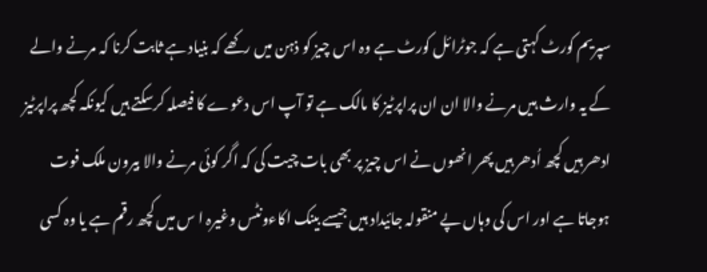سپریم کورٹ کہتی ہے کہ جوٹرائل کورٹ ہے وہ اس چیز کو ذہن میں رکھے کہ بنیاد ہے ثابت کرنا کہ مرنے والے کے یہ وارث ہیں مرنے والا ان ان پراپرٹیز کا مالک ہے تو آپ اس دعوے کا فیصلہ کرسکتے ہیں کیونکہ کچھ پراپرٹیز ادھر ہیں کچھ اُدھر ہیں پھر انھوں نے اس چیز پر بھی بات چیت کی کہ اگر کوئی مرنے والا بیرون ملک فوت ہوجاتا ہے اور اس کی وہاں پے منقولہ جائیداد ہیں جیسے بینک اکاءونٹس وغیرہ ا س میں کچھ رقم ہے یا وہ کسی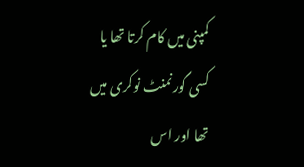کمپنی میں کام کرتا تھا یا کسی گورنمنٹ نوکری میں تھا اور اس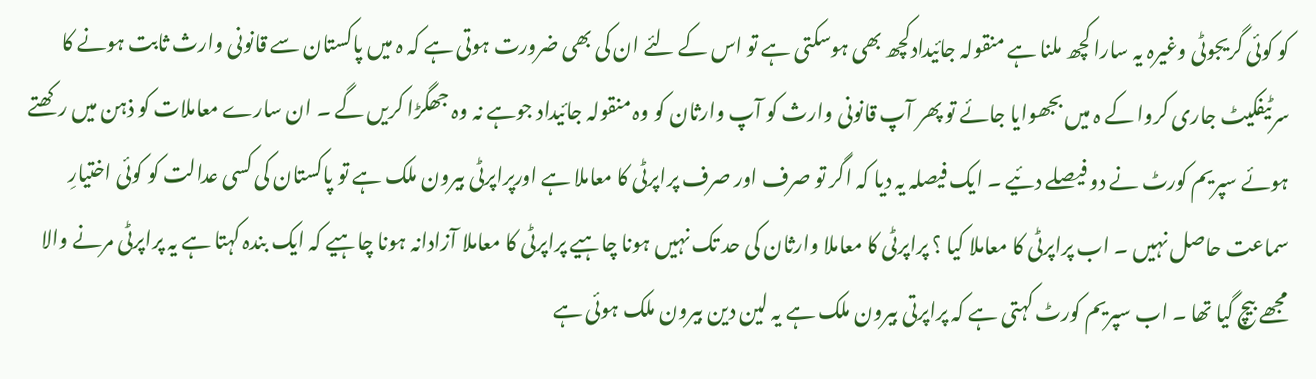کو کوئی گریجوٹی وغیرہ یہ سارا کچھ ملنا ہے منقولہ جائیدادکچھ بھی ہوسکتی ہے تو اس کے لئے ان کی بھی ضرورت ہوتی ہے کہ ہ میں پاکستان سے قانونی وارث ثابت ہونے کا سرٹیفکیٹ جاری کروا کے ہ میں بجھوایا جائے تو پھر آپ قانونی وارث کو آپ وارثان کو وہ منقولہ جائیداد جوہے نہ وہ جھگڑا کریں گے ۔ ان سارے معاملات کو ذہن میں رکھتے ہوئے سپریم کورٹ نے دو فیصلے دئیے ۔ ایک فیصلہ یہ دیا کہ اگر تو صرف اور صرف پراپرٹی کا معاملا ہے اورپراپرٹی بیرون ملک ہے تو پاکستان کی کسی عدالت کو کوئی اختیارِ سماعت حاصل نہیں ۔ اب پراپرٹی کا معاملا کیا ؟ پراپرٹی کا معاملا وارثان کی حد تک نہیں ہونا چاہیے پراپرٹی کا معاملا آزادانہ ہونا چاہیے کہ ایک بندہ کہتا ہے یہ پراپرٹی مرنے والا مجھے بیچ گیا تھا ۔ اب سپریم کورٹ کہتی ہے کہ پراپرتی بیرون ملک ہے یہ لین دین بیرون ملک ہوئی ہے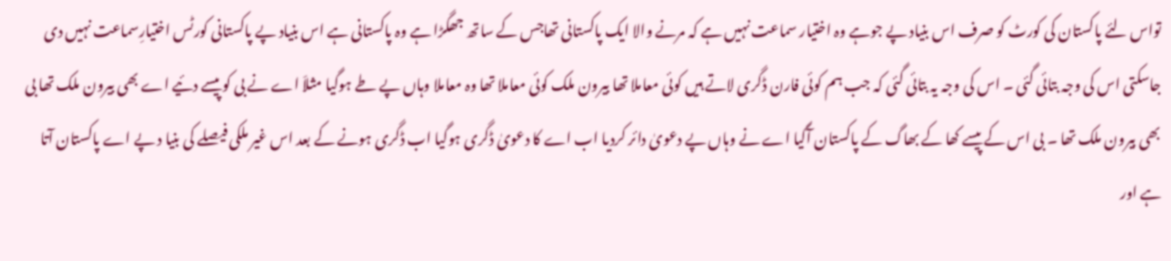تواس لئے پاکستان کی کورٹ کو صرف اس بنیاد پے جوہے وہ اختیار سماعت نہیں ہے کہ مرنے والا ایک پاکستانی تھاجس کے ساتھ جھگڑا ہے وہ پاکستانی ہے اس بنیاد پے پاکستانی کورٹس اختیارِسماعت نہیں دی جاسکتی اس کی وجہ بتائی گئی ۔ اس کی وجہ یہ بتائی گئی کہ جب ہم کوئی فارن ڈگری لاتے ہیں کوئی معاملا تھا بیرون ملک کوئی معاملا تھا وہ معاملا وہاں پے طے ہوگیا مثلاَ اے نے بی کو پیسے دئیے اے بھی بیرون ملک تھا بی بھی بیرون ملک تھا ۔ بی اس کے پیسے کھا کے بھاگ کے پاکستان آگیا اے نے وہاں پے دعویٰ دائر کردیا اب اے کا دعویٰ ڈگری ہوگیا اب ڈگری ہونے کے بعد اس غیر ملکی فیصلے کی بنیا د پے اے پاکستان آتا ہے اور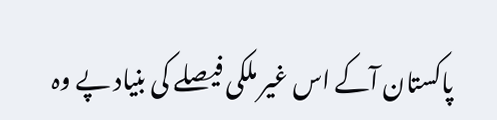پاکستان آکے اس غیر ملکی فیصلے کی بنیاد پے وہ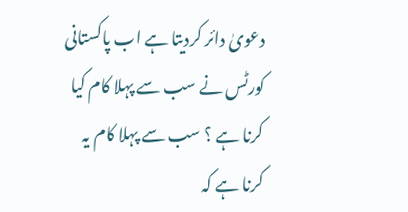دعویٰ دائر کردیتا ہے اب پاکستانی کورٹس نے سب سے پہلا کام کیا کرنا ہے ؟ سب سے پہلا کام یہ کرنا ہے کہ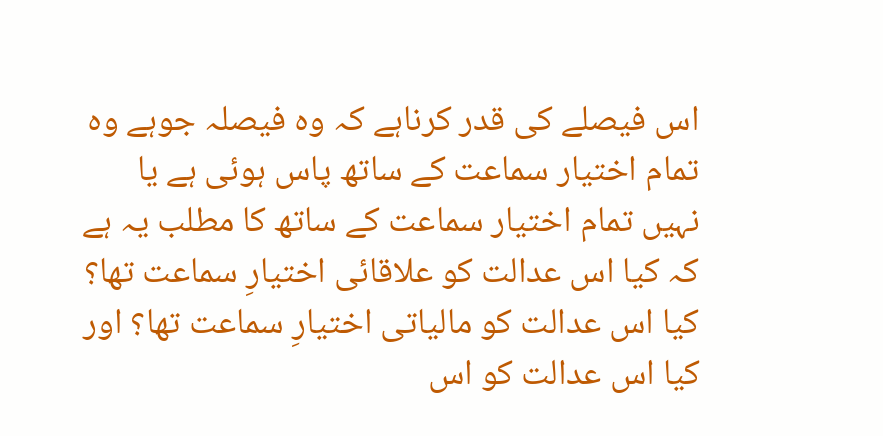اس فیصلے کی قدر کرناہے کہ وہ فیصلہ جوہے وہ تمام اختیار سماعت کے ساتھ پاس ہوئی ہے یا نہیں تمام اختیار سماعت کے ساتھ کا مطلب یہ ہے کہ کیا اس عدالت کو علاقائی اختیارِ سماعت تھا؟ کیا اس عدالت کو مالیاتی اختیارِ سماعت تھا؟ اور کیا اس عدالت کو اس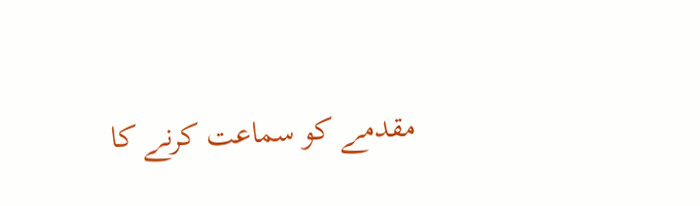مقدمے کو سماعت کرنے کا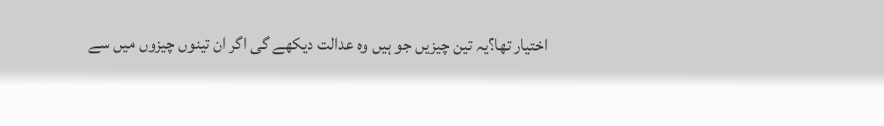اختیار تھا؟یہ تین چیزیں جو ہیں وہ عدالت دیکھے گی اگر ان تینوں چیزوں میں سے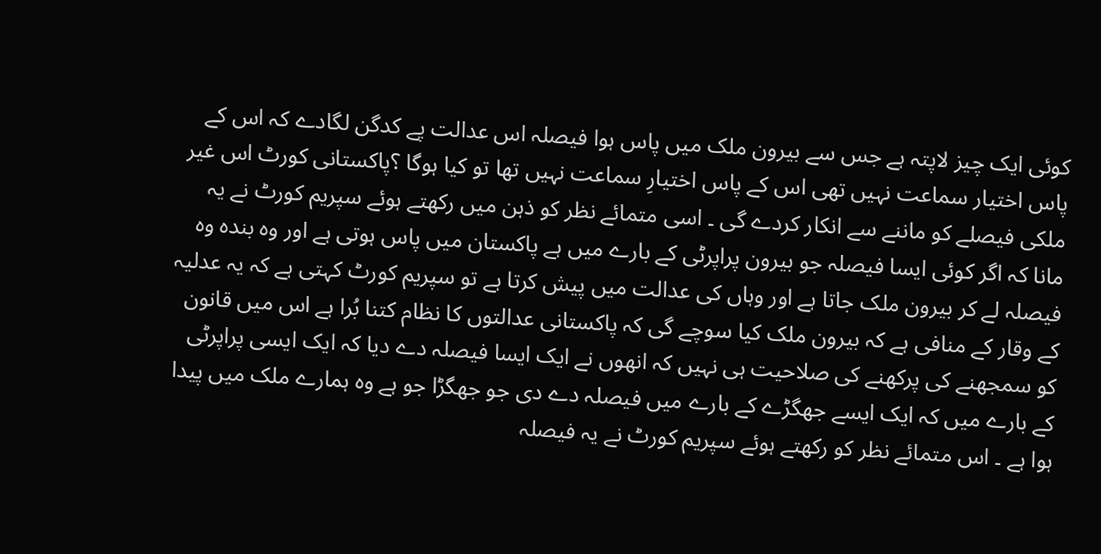کوئی ایک چیز لاپتہ ہے جس سے بیرون ملک میں پاس ہوا فیصلہ اس عدالت پے کدگن لگادے کہ اس کے پاس اختیار سماعت نہیں تھی اس کے پاس اختیارِ سماعت نہیں تھا تو کیا ہوگا ؟پاکستانی کورٹ اس غیر ملکی فیصلے کو ماننے سے انکار کردے گی ۔ اسی متمائے نظر کو ذہن میں رکھتے ہوئے سپریم کورٹ نے یہ مانا کہ اگر کوئی ایسا فیصلہ جو بیرون پراپرٹی کے بارے میں ہے پاکستان میں پاس ہوتی ہے اور وہ بندہ وہ فیصلہ لے کر بیرون ملک جاتا ہے اور وہاں کی عدالت میں پیش کرتا ہے تو سپریم کورٹ کہتی ہے کہ یہ عدلیہ کے وقار کے منافی ہے کہ بیرون ملک کیا سوچے گی کہ پاکستانی عدالتوں کا نظام کتنا بُرا ہے اس میں قانون کو سمجھنے کی پرکھنے کی صلاحیت ہی نہیں کہ انھوں نے ایک ایسا فیصلہ دے دیا کہ ایک ایسی پراپرٹی کے بارے میں کہ ایک ایسے جھگڑے کے بارے میں فیصلہ دے دی جو جھگڑا جو ہے وہ ہمارے ملک میں پیدا ہوا ہے ۔ اس متمائے نظر کو رکھتے ہوئے سپریم کورٹ نے یہ فیصلہ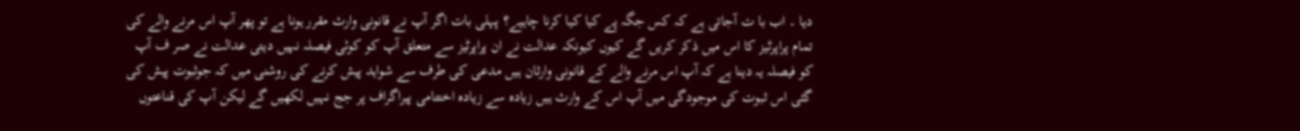دیا ۔ اب با ت آجاتی ہے کہ کس جگہ پے کیا کیا کرنا چاہیے؟ پہلی بات اگر آپ نے قانونی وارث مقرر ہونا ہے تو پھر آپ اس مرنے والے کی تمام پراپرٹیز کا اس میں ذکر کریں گے کیوں کیونکہ عدالت نے ان پراپرٹیز سے متعلق آپ کو کوئی فیصلہ نہیں دیتی عدالت نے صر ف آپ کو فیصلہ یہ دینا ہے کہ آپ اس مرنے والے کے قانونی وارثان ہیں مدعی کی طرف سے شواہد پیش کرنے کی روشنی میں کہ جوثبوت پیش کی گئی اس ثبوت کی موجودگی میں آپ اس کے وارث ہیں زیادہ سے زیادہ اختتامی پیراگراف پر جج نہیں لکھیں گے لیکن آپ کی قناعتوں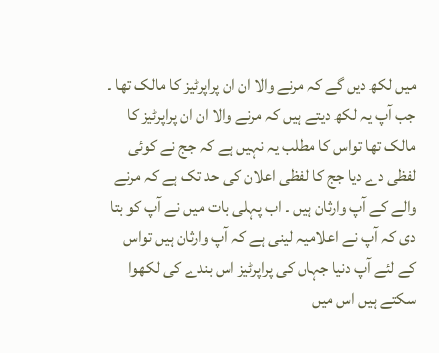میں لکھ دیں گے کہ مرنے والا ان ان پراپرٹیز کا مالک تھا ۔ جب آپ یہ لکھ دیتے ہیں کہ مرنے والا ان ان پراپرٹیز کا مالک تھا تواس کا مطلب یہ نہیں ہے کہ جج نے کوئی لفظی دے دیا جج کا لفظی اعلان کی حد تک ہے کہ مرنے والے کے آپ وارثان ہیں ۔ اب پہلی بات میں نے آپ کو بتا دی کہ آپ نے اعلامیہ لینی ہے کہ آپ وارثان ہیں تواس کے لئے آپ دنیا جہاں کی پراپرٹیز اس بندے کی لکھوا سکتے ہیں اس میں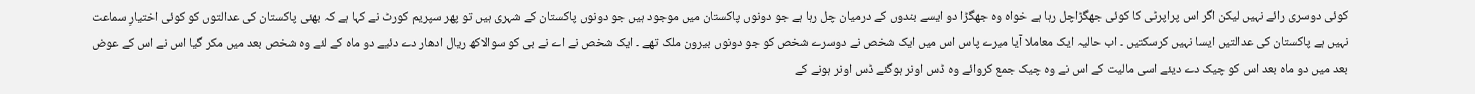کوئی دوسری رائے نہیں لیکن اگر اس پراپرٹی کا کوئی جھگڑاچل رہا ہے خواہ وہ جھگڑا دو ایسے بندوں کے درمیان چل رہا ہے جو دونوں پاکستان میں موجود ہیں جو دونوں پاکستان کے شہری ہیں تو پھر سپریم کورٹ نے کہا ہے کہ بھئی پاکستان کی عدالتوں کو کوئی اختیارِ سماعت نہیں ہے پاکستان کی عدالتیں ایسا نہیں کرسکتیں ۔ اب حالیہ ایک معاملا آیا میرے پاس اس میں ایک شخص نے دوسرے شخص کو جو دونوں بیرون ملک تھے ۔ ایک شخص نے اے نے بی کو سوالاکھ ریال ادھار دے دئیے دو ماہ کے لئے وہ شخص بعد میں مکر گیا اس نے اس کے عوض بعد میں دو ماہ بعد اس کو چیک دے دیئے اسی مالیت کے اس نے وہ چیک جمع کروائے وہ ڈس اونر ہوگئے ڈس اونر ہونے کے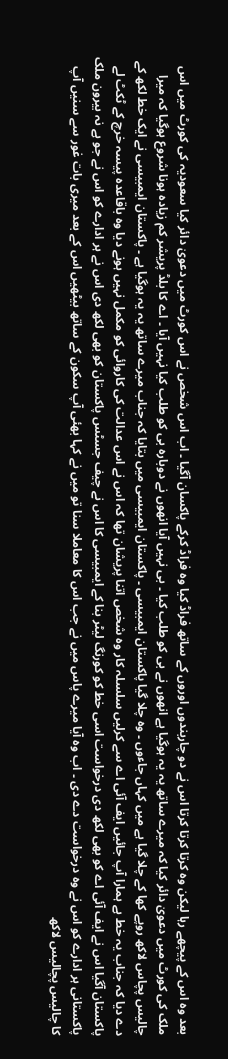بعد وہ اس کے پیچھے رہا لیکن وہ کرتا کرتا کرتا اس نے دو چاربندوں اوروں کے ساتھ فراڈ کیا وہ فراڈ کرکے پاکسان آگیا ۔ اب اس شخص نے اس کورٹ میں دعویٰ دائر کیا سعودیہ کی کورٹ میں اس ملک کی کورٹ میں دعویٰ دائر کیا کہ میرے ساتھ یہ یہ ہوگیا ہے انھوں نے بی کو طلب کیا ۔ بی نہیں آیا انھوں نے دوبارہ بی کو طلب کیا نہیں آیا ۔ اے کا بلڈ پریشر کم زیادہ ہونا شروع ہوگیا کہ میرا چالیس پچاس لاکھ روپے کھا کے چلا گیا ہے میں کہاں جاءوں ۔ وہ چلا گیا پاکستان ایمبیسی ۔ پاکستان ایمبیسی میں بتایا کہ جناب میرے ساتھ یہ یہ ہوگیا ہے ۔ پاکستان ایمبیسی نے ایک خط لکھ کے دے دیا کہ جناب یہ خط ہے ہمارا آپ جائیں ایف آئی اے سے کرلیں سلسلہ کار وہ شخص اتنا پریشان تھا کہ اس نے اس عدالت کی کاروائی کو مکمل نہیں ہونے دیا وہ باقاعدہ پیسہ خرچ کے ٹکٹ لے پاکستان آگیا اس نے ایف آئی اے کو بھی لکھ دی درخواست اسی خط کو کورنگ لیٹر بنا کے ایمبیسی کا اس نے چیف جسٹس پاکستان کو بھی لکھ دی اس نے ہر ادارے کو اس نے جو ہے نہ بیرون ملک پاکستانی ہر ادارے کو اس نے وہ درخواست دے دی ۔ اب وہ آیا میرے پاس میں نے جب اس کا معاملا سنا تو میں نے کہا بھئی آپ سکون کے ساتھ بیٹھیں اس کے بعد میری بات غور سے سنیں آپ کا چالیس پچالیس لاکھ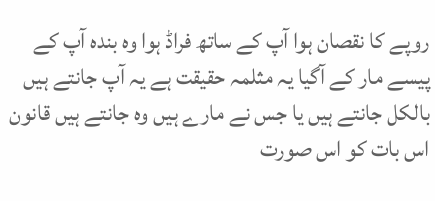روپے کا نقصان ہوا آپ کے ساتھ فراڈ ہوا وہ بندہ آپ کے پیسے مار کے آگیا یہ مثلمہ حقیقت ہے یہ آپ جانتے ہیں بالکل جانتے ہیں یا جس نے مارے ہیں وہ جانتے ہیں قانون اس بات کو اس صورت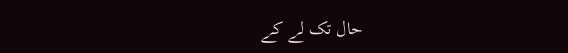حال تک لے کے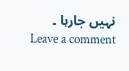نہیں جارہا ۔
Leave a comment